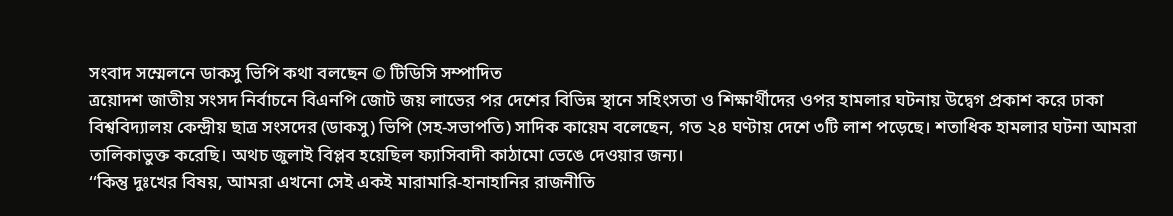সংবাদ সম্মেলনে ডাকসু ভিপি কথা বলছেন © টিডিসি সম্পাদিত
ত্রয়োদশ জাতীয় সংসদ নির্বাচনে বিএনপি জোট জয় লাভের পর দেশের বিভিন্ন স্থানে সহিংসতা ও শিক্ষার্থীদের ওপর হামলার ঘটনায় উদ্বেগ প্রকাশ করে ঢাকা বিশ্ববিদ্যালয় কেন্দ্রীয় ছাত্র সংসদের (ডাকসু) ভিপি (সহ-সভাপতি) সাদিক কায়েম বলেছেন, গত ২৪ ঘণ্টায় দেশে ৩টি লাশ পড়েছে। শতাধিক হামলার ঘটনা আমরা তালিকাভুক্ত করেছি। অথচ জুলাই বিপ্লব হয়েছিল ফ্যাসিবাদী কাঠামো ভেঙে দেওয়ার জন্য।
‘‘কিন্তু দুঃখের বিষয়, আমরা এখনো সেই একই মারামারি-হানাহানির রাজনীতি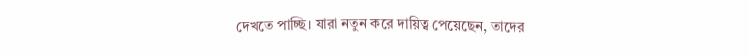দেখতে পাচ্ছি। যারা নতুন করে দায়িত্ব পেয়েছেন, তাদের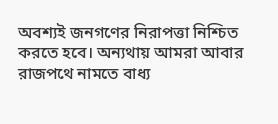অবশ্যই জনগণের নিরাপত্তা নিশ্চিত করতে হবে। অন্যথায় আমরা আবার রাজপথে নামতে বাধ্য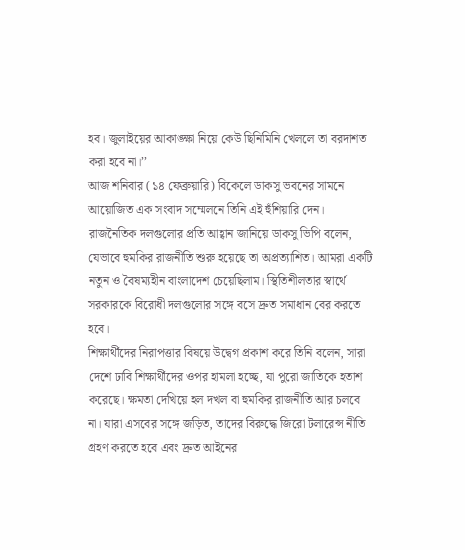হব। জুলাইয়ের আকাঙ্ক্ষা নিয়ে কেউ ছিনিমিনি খেললে তা বরদাশত করা হবে না।’’
আজ শনিবার (১৪ ফেব্রুয়ারি) বিকেলে ডাকসু ভবনের সামনে আয়োজিত এক সংবাদ সম্মেলনে তিনি এই হুঁশিয়ারি দেন।
রাজনৈতিক দলগুলোর প্রতি আহ্বান জানিয়ে ডাকসু ভিপি বলেন, যেভাবে হুমকির রাজনীতি শুরু হয়েছে তা অপ্রত্যাশিত। আমরা একটি নতুন ও বৈষম্যহীন বাংলাদেশ চেয়েছিলাম। স্থিতিশীলতার স্বার্থে সরকারকে বিরোধী দলগুলোর সঙ্গে বসে দ্রুত সমাধান বের করতে হবে।
শিক্ষার্থীদের নিরাপত্তার বিষয়ে উদ্বেগ প্রকাশ করে তিনি বলেন, সারা দেশে ঢাবি শিক্ষার্থীদের ওপর হামলা হচ্ছে, যা পুরো জাতিকে হতাশ করেছে। ক্ষমতা দেখিয়ে হল দখল বা হুমকির রাজনীতি আর চলবে না। যারা এসবের সঙ্গে জড়িত, তাদের বিরুদ্ধে জিরো টলারেন্স নীতি গ্রহণ করতে হবে এবং দ্রুত আইনের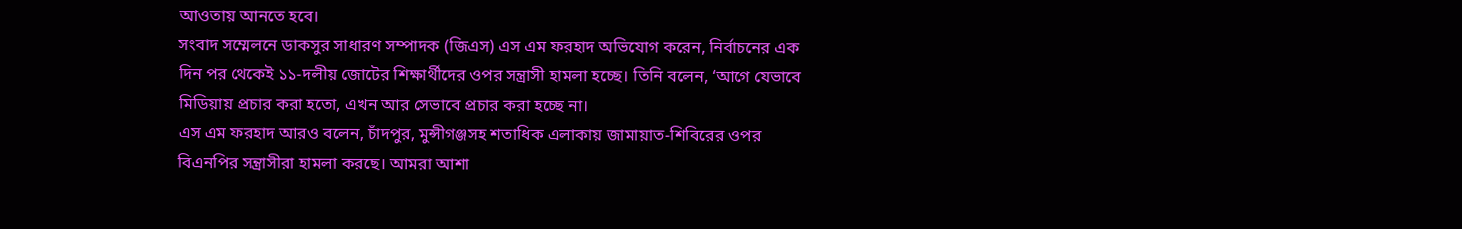আওতায় আনতে হবে।
সংবাদ সম্মেলনে ডাকসুর সাধারণ সম্পাদক (জিএস) এস এম ফরহাদ অভিযোগ করেন, নির্বাচনের এক দিন পর থেকেই ১১-দলীয় জোটের শিক্ষার্থীদের ওপর সন্ত্রাসী হামলা হচ্ছে। তিনি বলেন, ‘আগে যেভাবে মিডিয়ায় প্রচার করা হতো, এখন আর সেভাবে প্রচার করা হচ্ছে না।
এস এম ফরহাদ আরও বলেন, চাঁদপুর, মুন্সীগঞ্জসহ শতাধিক এলাকায় জামায়াত-শিবিরের ওপর বিএনপির সন্ত্রাসীরা হামলা করছে। আমরা আশা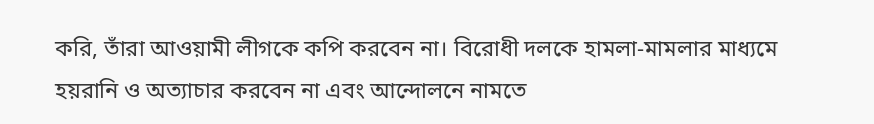করি, তাঁরা আওয়ামী লীগকে কপি করবেন না। বিরোধী দলকে হামলা-মামলার মাধ্যমে হয়রানি ও অত্যাচার করবেন না এবং আন্দোলনে নামতে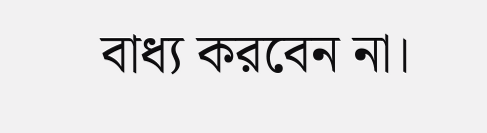বাধ্য করবেন না।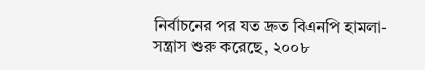নির্বাচনের পর যত দ্রুত বিএনপি হামলা-সন্ত্রাস শুরু করেছে, ২০০৮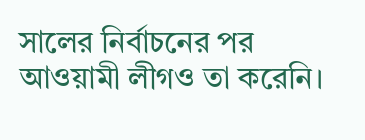সালের নির্বাচনের পর আওয়ামী লীগও তা করেনি।